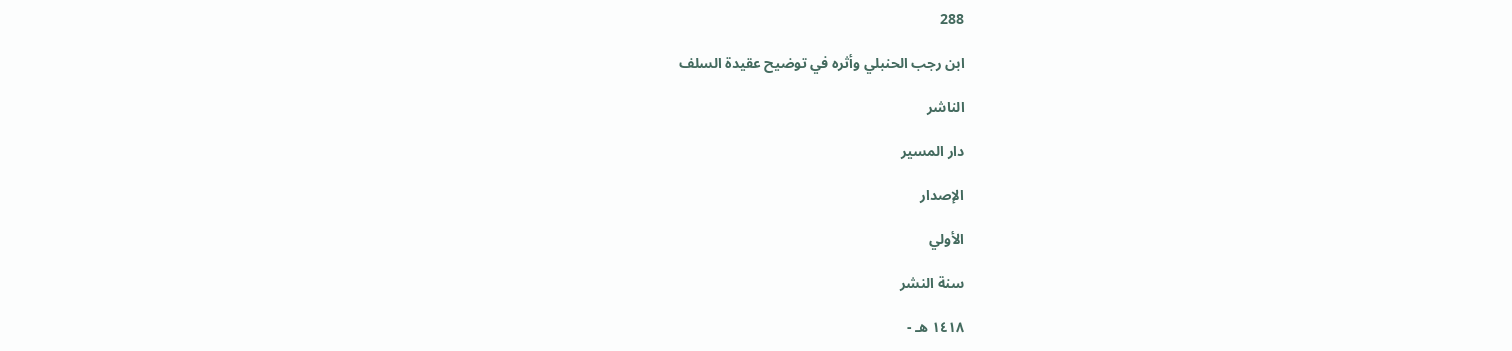288

ابن رجب الحنبلي وأثره في توضيح عقيدة السلف

الناشر

دار المسير

الإصدار

الأولي

سنة النشر

١٤١٨ هـ -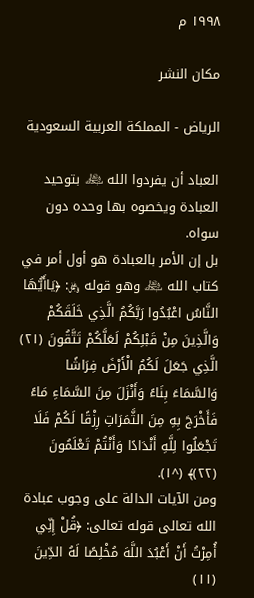١٩٩٨ م

مكان النشر

الرياض - المملكة العربية السعودية

العباد أن يفردوا الله ﷾ بتوحيد العبادة ويخصوه بها وحده دون سواه.
بل إن الأمر بالعبادة هو أول أمر في كتاب الله ﷾ وهو قوله ﷿: ﴿يَاأَيُّهَا النَّاسُ اعْبُدُوا رَبَّكُمُ الَّذِي خَلَقَكُمْ وَالَّذِينَ مِنْ قَبْلِكُمْ لَعَلَّكُمْ تَتَّقُونَ (٢١) الَّذِي جَعَلَ لَكُمُ الْأَرْضَ فِرَاشًا وَالسَّمَاءَ بِنَاءً وَأَنْزَلَ مِنَ السَّمَاءِ مَاءً فَأَخْرَجَ بِهِ مِنَ الثَّمَرَاتِ رِزْقًا لَكُمْ فَلَا تَجْعَلُوا لِلَّهِ أَنْدَادًا وَأَنْتُمْ تَعْلَمُونَ (٢٢)﴾ (^١).
ومن الآيات الدالة على وجوب عبادة الله تعالى قوله تعالى: ﴿قُلْ إِنِّي أُمِرْتُ أَنْ أَعْبُدَ اللَّهَ مُخْلِصًا لَهُ الدِّينَ (١١)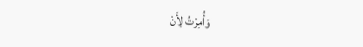وَأُمِرْتُ لِأَنْ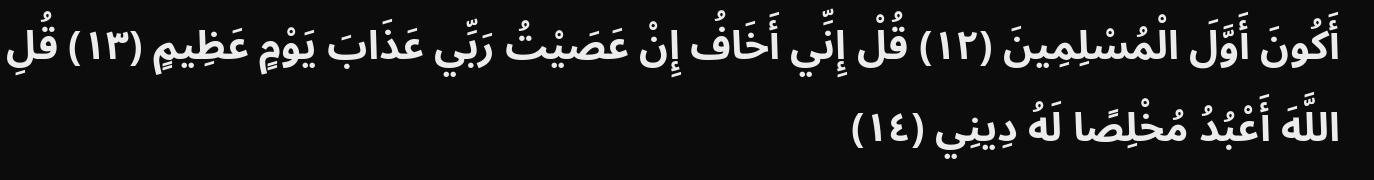أَكُونَ أَوَّلَ الْمُسْلِمِينَ (١٢) قُلْ إِنِّي أَخَافُ إِنْ عَصَيْتُ رَبِّي عَذَابَ يَوْمٍ عَظِيمٍ (١٣) قُلِ اللَّهَ أَعْبُدُ مُخْلِصًا لَهُ دِينِي (١٤)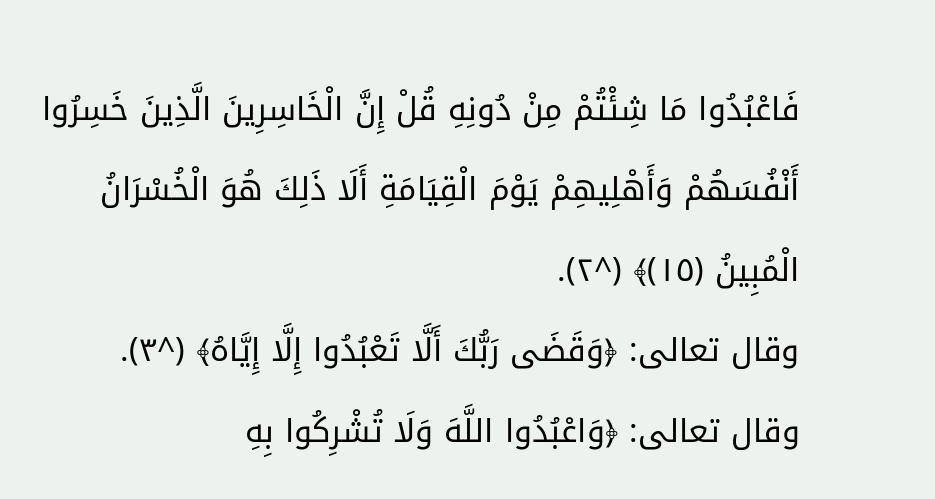فَاعْبُدُوا مَا شِئْتُمْ مِنْ دُونِهِ قُلْ إِنَّ الْخَاسِرِينَ الَّذِينَ خَسِرُوا أَنْفُسَهُمْ وَأَهْلِيهِمْ يَوْمَ الْقِيَامَةِ أَلَا ذَلِكَ هُوَ الْخُسْرَانُ الْمُبِينُ (١٥)﴾ (^٢).
وقال تعالى: ﴿وَقَضَى رَبُّكَ أَلَّا تَعْبُدُوا إِلَّا إِيَّاهُ﴾ (^٣).
وقال تعالى: ﴿وَاعْبُدُوا اللَّهَ وَلَا تُشْرِكُوا بِهِ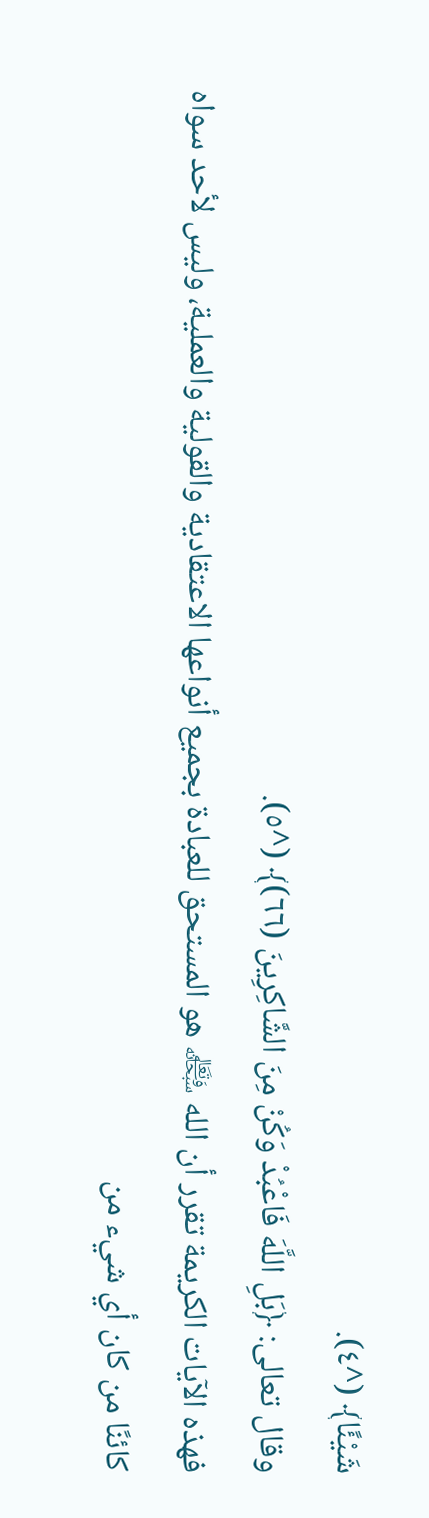شَيْئًا﴾ (^٤).
وقال تعالى: ﴿بَلِ اللَّهَ فَاعْبُدْ وَكُنْ مِنَ الشَّاكِرِينَ (٦٦)﴾ (^٥).
فهذه الآيات الكريمة تقرر أن الله ﷾ هو المستحق للعبادة بجميع أنواعها الاعتقادية والقولية والعملية، وليس لأحد سواه كائنًا من كان أي شيء من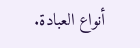أنواع العبادة.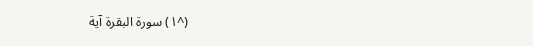(^١) سورة البقرة آية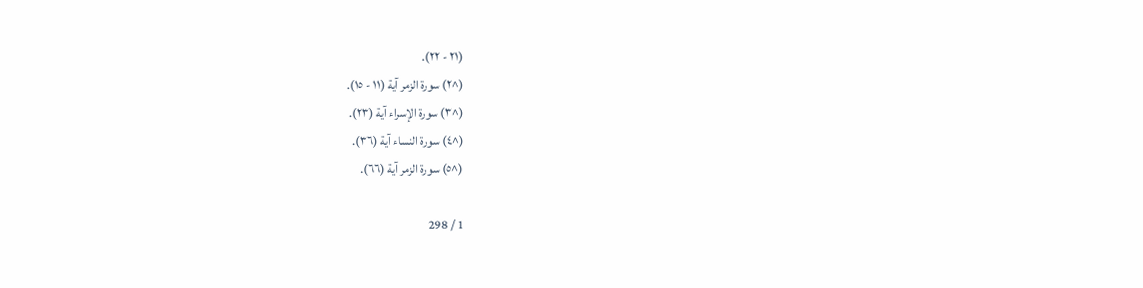(٢١ - ٢٢).
(^٢) سورة الزمر آية (١١ - ١٥).
(^٣) سورة الإسراء آية (٢٣).
(^٤) سورة النساء آية (٣٦).
(^٥) سورة الزمر آية (٦٦).

1 / 298